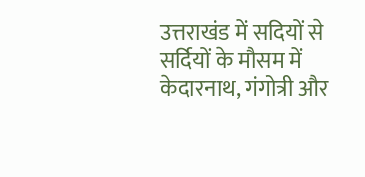उत्तराखंड में सदियों से सर्दियों के मौसम में केदारनाथ, गंगोत्री और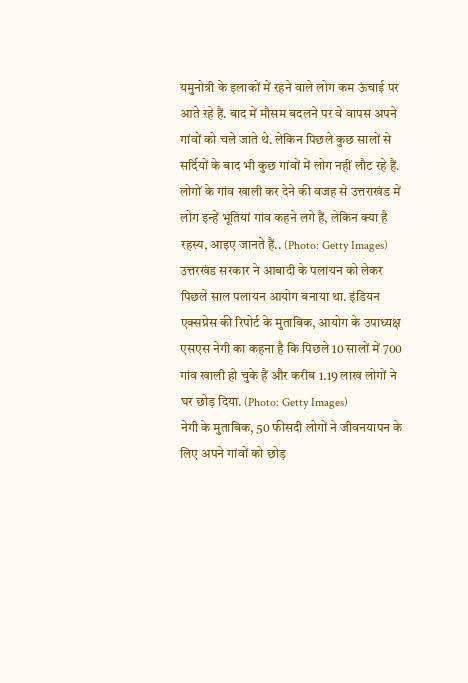यमुनोत्री के इलाकों में रहने वाले लोग कम ऊंचाई पर आते रहे हैं. बाद में मौसम बदलने पर वे वापस अपने गांवों को चले जाते थे. लेकिन पिछले कुछ सालों से सर्दियों के बाद भी कुछ गांवों में लोग नहीं लौट रहे हैं. लोगों के गांव खाली कर देने की वजह से उत्तराखंड में लोग इन्हें भूतियां गांव कहने लगे हैं, लेकिन क्या है रहस्य, आइए जानते हैं.. (Photo: Getty Images)
उत्तरखंड सरकार ने आबादी के पलायन को लेकर पिछले साल पलायन आयोग बनाया था. इंडियन एक्सप्रेस की रिपोर्ट के मुताबिक, आयोग के उपाध्यक्ष एसएस नेगी का कहना है कि पिछले 10 सालों में 700 गांव खाली हो चुके हैं और करीब 1.19 लाख लोगों ने घर छोड़ दिया. (Photo: Getty Images)
नेगी के मुताबिक, 50 फीसदी लोगों ने जीवनयापन के लिए अपने गांवों को छोड़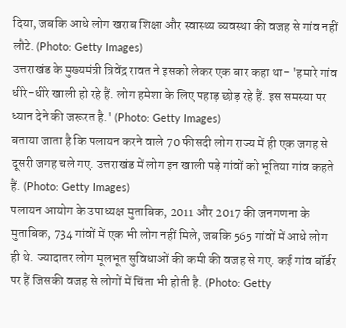दिया, जबकि आधे लोग खराब शिक्षा और स्वास्थ्य व्यवस्था की वजह से गांव नहीं लौटे. (Photo: Getty Images)
उत्तराखंड के मुख्यमंत्री त्रिवेंद्र रावत ने इसको लेकर एक बार कहा था- 'हमारे गांव धीरे-धीरे खाली हो रहे हैं. लोग हमेशा के लिए पहाड़ छोड़ रहे हैं. इस समस्या पर ध्यान देने की जरूरत है.' (Photo: Getty Images)
बताया जाता है कि पलायन करने वाले 70 फीसदी लोग राज्य में ही एक जगह से दूसरी जगह चले गए. उत्तराखंड में लोग इन खाली पड़े गांवों को भूतिया गांव कहते हैं. (Photo: Getty Images)
पलायन आयोग के उपाध्यक्ष मुताबिक, 2011 और 2017 की जनगणना के मुताबिक, 734 गांवों में एक भी लोग नहीं मिले, जबकि 565 गांवों में आधे लोग ही थे. ज्यादातर लोग मूलभूत सुविधाओं की कमी की वजह से गए. कई गांव बॉर्डर पर हैं जिसकी वजह से लोगों में चिंता भी होती है. (Photo: Getty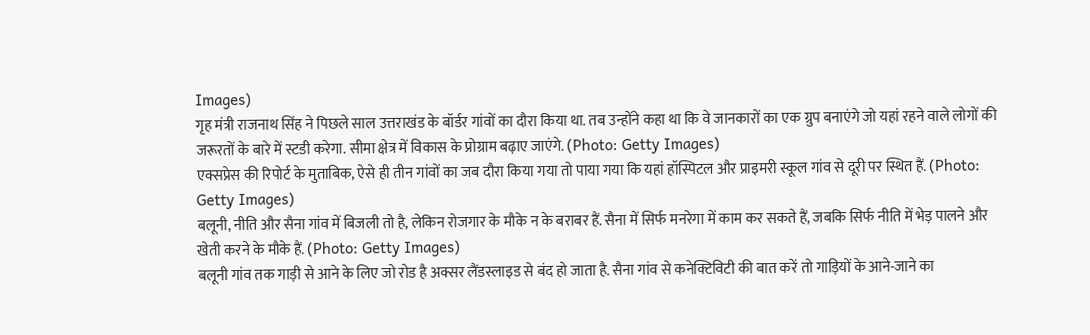Images)
गृह मंत्री राजनाथ सिंह ने पिछले साल उत्तराखंड के बॉर्डर गांवों का दौरा किया था. तब उन्होंने कहा था कि वे जानकारों का एक ग्रुप बनाएंगे जो यहां रहने वाले लोगों की जरूरतों के बारे में स्टडी करेगा. सीमा क्षेत्र में विकास के प्रोग्राम बढ़ाए जाएंगे. (Photo: Getty Images)
एक्सप्रेस की रिपोर्ट के मुताबिक, ऐसे ही तीन गांवों का जब दौरा किया गया तो पाया गया कि यहां हॉस्पिटल और प्राइमरी स्कूल गांव से दूरी पर स्थित हैं. (Photo: Getty Images)
बलूनी, नीति और सैना गांव में बिजली तो है, लेकिन रोजगार के मौके न के बराबर हैं. सैना में सिर्फ मनरेगा में काम कर सकते हैं, जबकि सिर्फ नीति में भेड़ पालने और खेती करने के मौके हैं. (Photo: Getty Images)
बलूनी गांव तक गाड़ी से आने के लिए जो रोड है अक्सर लैंडस्लाइड से बंद हो जाता है. सैना गांव से कनेक्टिविटी की बात करें तो गाड़ियों के आने-जाने का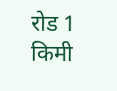रोड 1 किमी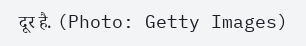दूर है. (Photo: Getty Images)